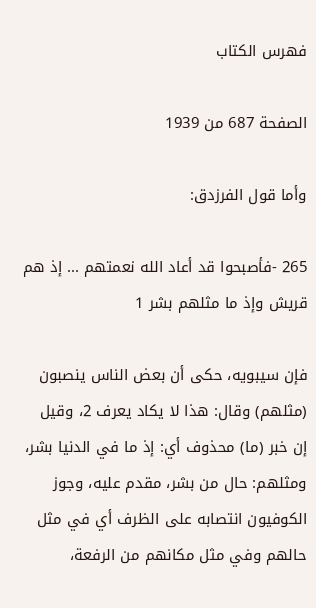فهرس الكتاب

الصفحة 687 من 1939

وأما قول الفرزدق:

265 -فأصبحوا قد أعاد الله نعمتهم ... إذ هم قريش وإذ ما مثلهم بشر 1

فإن سيبويه، حكى أن بعض الناس ينصبون (مثلهم) وقال: هذا لا يكاد يعرف 2، وقيل إن خبر (ما) محذوف أي: إذ ما في الدنيا بشر، ومثلهم: حال من بشر، مقدم عليه، وجوز الكوفيون انتصابه على الظرف أي في مثل حالهم وفي مثل مكانهم من الرفعة،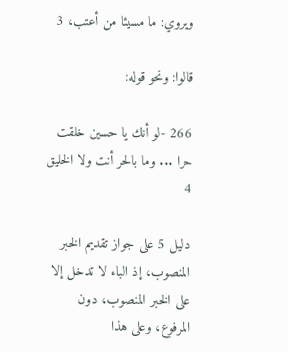ويروي: ما مسيئا من أعتب، 3

قالوا: ونحو قوله:

266 -لو أنك يا حسين خلقت حرا ... وما بالحر أنت ولا الخليق 4

دليل 5 على جواز تقديم الخبر المنصوب، إذ الباء لا تدخل إلا على الخبر المنصوب، دون المرفوع، وعلى هذا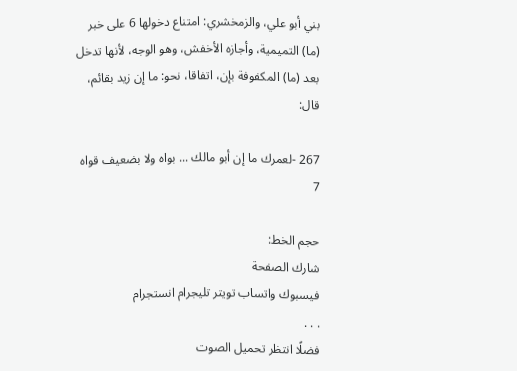بني أبو علي، والزمخشري: امتناع دخولها 6 على خبر (ما) التميمية، وأجازه الأخفش، وهو الوجه، لأنها تدخل بعد (ما) المكفوفة بإن، اتفاقا، نحو: ما إن زيد بقائم، قال:

267 -لعمرك ما إن أبو مالك ... بواه ولا بضعيف قواه 7

حجم الخط:
شارك الصفحة
فيسبوك واتساب تويتر تليجرام انستجرام
. . .
فضلًا انتظر تحميل الصوت